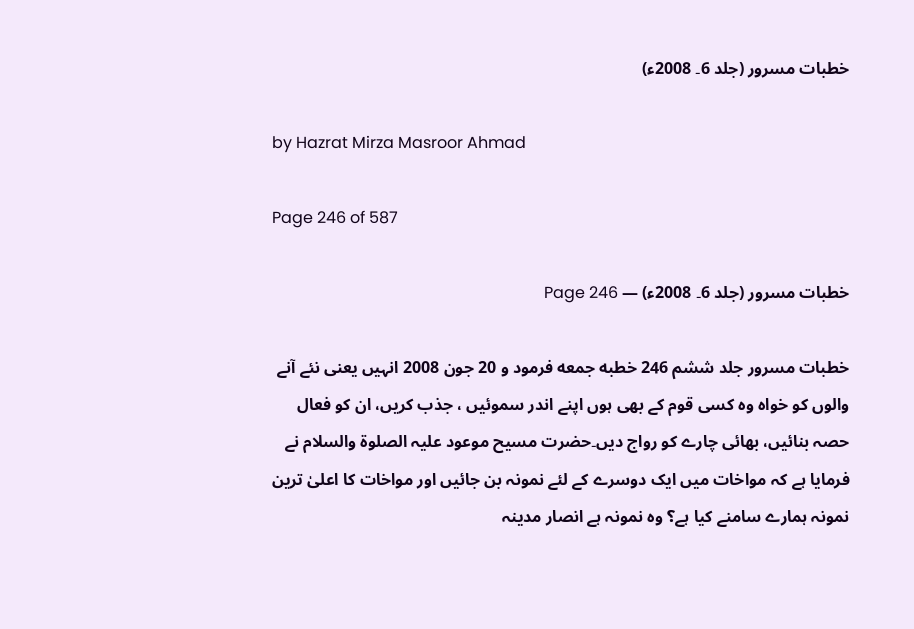خطبات مسرور (جلد 6۔ 2008ء)

by Hazrat Mirza Masroor Ahmad

Page 246 of 587

خطبات مسرور (جلد 6۔ 2008ء) — Page 246

خطبات مسرور جلد ششم 246 خطبه جمعه فرمود و 20 جون 2008 انہیں یعنی نئے آنے والوں کو خواہ وہ کسی قوم کے بھی ہوں اپنے اندر سموئیں ، جذب کریں، ان کو فعال حصہ بنائیں، بھائی چارے کو رواج دیں۔حضرت مسیح موعود علیہ الصلوۃ والسلام نے فرمایا ہے کہ مواخات میں ایک دوسرے کے لئے نمونہ بن جائیں اور مواخات کا اعلیٰ ترین نمونہ ہمارے سامنے کیا ہے؟ وہ نمونہ ہے انصار مدینہ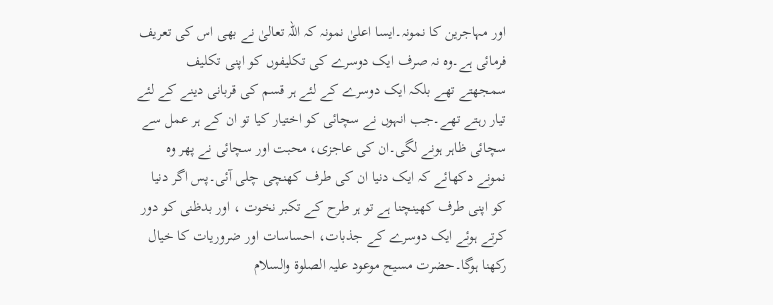اور مہاجرین کا نمونہ۔ایسا اعلیٰ نمونہ کہ اللہ تعالیٰ نے بھی اس کی تعریف فرمائی ہے۔وہ نہ صرف ایک دوسرے کی تکلیفوں کو اپنی تکلیف سمجھتے تھے بلکہ ایک دوسرے کے لئے ہر قسم کی قربانی دینے کے لئے تیار رہتے تھے۔جب انہوں نے سچائی کو اختیار کیا تو ان کے ہر عمل سے سچائی ظاہر ہونے لگی۔ان کی عاجزی، محبت اور سچائی نے پھر وہ نمونے دکھائے کہ ایک دنیا ان کی طرف کھنچی چلی آئی۔پس اگر دنیا کو اپنی طرف کھینچنا ہے تو ہر طرح کے تکبر نخوت ، اور بدظنی کو دور کرتے ہوئے ایک دوسرے کے جذبات، احساسات اور ضروریات کا خیال رکھنا ہوگا۔حضرت مسیح موعود علیہ الصلوۃ والسلام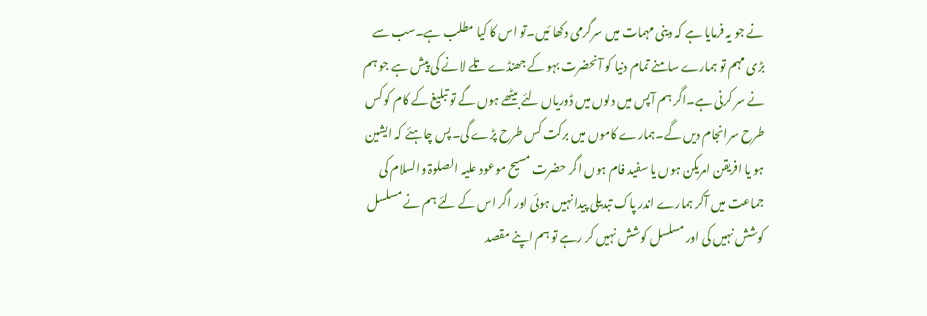نے جو یہ فرمایا ہے کہ دینی مہمات میں سرگرمی دکھا ئیں۔تو اس کا کیا مطلب ہے۔سب سے بڑی مہم تو ہمارے سامنے تمام دنیا کو آنحضرت بہو کے جھنڈے تلے لانے کی پیش ہے جو ہم نے سر کرنی ہے۔اگر ہم آپس میں دلوں میں ڈوریاں لئے بیٹھے ہوں گے تو تبلیغ کے کام کو کس طرح سرانجام دیں گے۔ہمارے کاموں میں برکت کس طرح پڑے گی۔پس چاہئے کہ ایشین ہو یا افریقن امریکن ہوں یا سفید فام ہوں اگر حضرت مسیح موعود علیہ الصلوۃ والسلام کی جماعت میں آکر ہمارے اندر پاک تبدیلی پیدا نہیں ہوئی اور اگر اس کے لئے ہم نے مسلسل کوشش نہیں کی اور مسلسل کوشش نہیں کر رہے تو ہم اپنے مقصد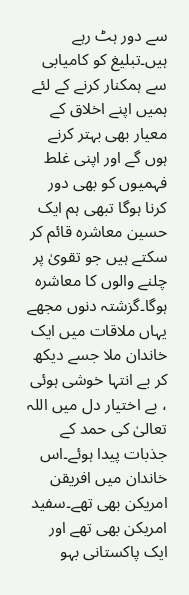سے دور ہٹ رہے ہیں۔تبلیغ کو کامیابی سے ہمکنار کرنے کے لئے ہمیں اپنے اخلاق کے معیار بھی بہتر کرنے ہوں گے اور اپنی غلط فہمیوں کو بھی دور کرنا ہوگا تبھی ہم ایک حسین معاشرہ قائم کر سکتے ہیں جو تقویٰ پر چلنے والوں کا معاشرہ ہوگا۔گزشتہ دنوں مجھے یہاں ملاقات میں ایک خاندان ملا جسے دیکھ کر بے انتہا خوشی ہوئی ، بے اختیار دل میں اللہ تعالیٰ کی حمد کے جذبات پیدا ہوئے۔اس خاندان میں افریقن امریکن بھی تھے۔سفید امریکن بھی تھے اور ایک پاکستانی بہو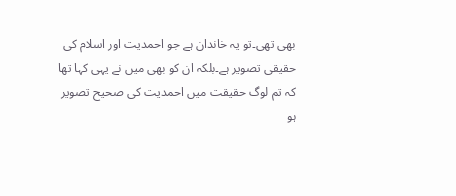بھی تھی۔تو یہ خاندان ہے جو احمدیت اور اسلام کی حقیقی تصویر ہے۔بلکہ ان کو بھی میں نے یہی کہا تھا کہ تم لوگ حقیقت میں احمدیت کی صحیح تصویر ہو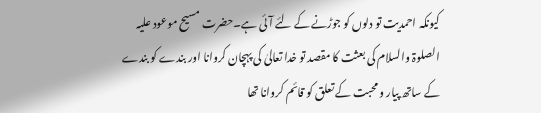کیونکہ احمدیت تو دلوں کو جوڑنے کے لئے آئی ہے۔حضرت مسیح موعود علیہ الصلوۃ والسلام کی بعثت کا مقصد تو خدا تعالیٰ کی پہچان کروانا اور بندے کو بندے کے ساتھ پیار و محبت کے تعلق کو قائم کروانا تھا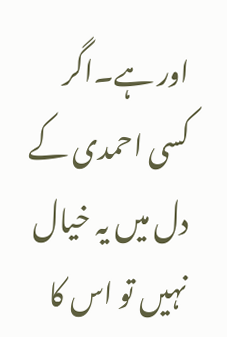اور ہے۔اگر کسی احمدی کے دل میں یہ خیال نہیں تو اس کا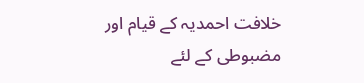خلافت احمدیہ کے قیام اور مضبوطی کے لئے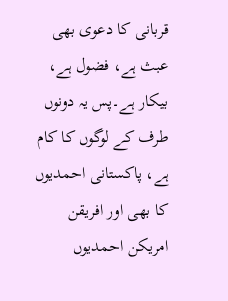قربانی کا دعوی بھی عبث ہے، فضول ہے، بیکار ہے۔پس یہ دونوں طرف کے لوگوں کا کام ہے، پاکستانی احمدیوں کا بھی اور افریقن امریکن احمدیوں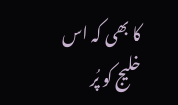کا بھی کہ اس خلیج کو پُر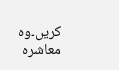کریں۔وہ معاشرہ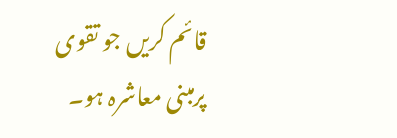قائم کریں جو تقوی پرمبنی معاشرہ ہو۔